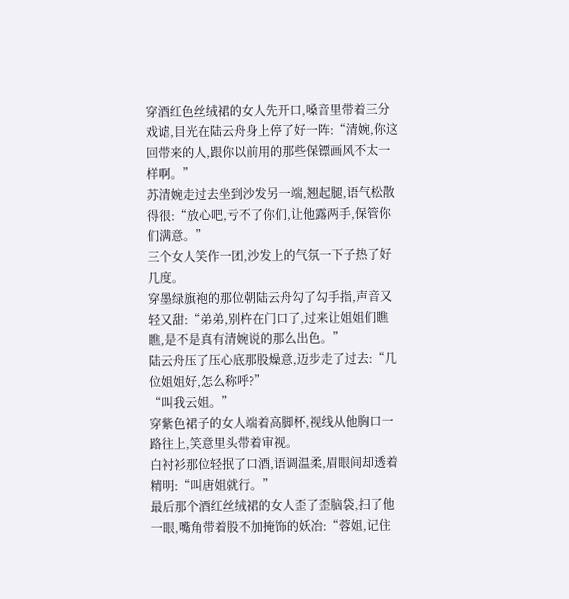穿酒红色丝绒裙的女人先开口,嗓音里带着三分戏谑,目光在陆云舟身上停了好一阵:“清婉,你这回带来的人,跟你以前用的那些保镖画风不太一样啊。”
苏清婉走过去坐到沙发另一端,翘起腿,语气松散得很:“放心吧,亏不了你们,让他露两手,保管你们满意。”
三个女人笑作一团,沙发上的气氛一下子热了好几度。
穿墨绿旗袍的那位朝陆云舟勾了勾手指,声音又轻又甜:“弟弟,别杵在门口了,过来让姐姐们瞧瞧,是不是真有清婉说的那么出色。”
陆云舟压了压心底那股燥意,迈步走了过去:“几位姐姐好,怎么称呼?”
“叫我云姐。”
穿紫色裙子的女人端着高脚杯,视线从他胸口一路往上,笑意里头带着审视。
白衬衫那位轻抿了口酒,语调温柔,眉眼间却透着精明:“叫唐姐就行。”
最后那个酒红丝绒裙的女人歪了歪脑袋,扫了他一眼,嘴角带着股不加掩饰的妖冶:“蓉姐,记住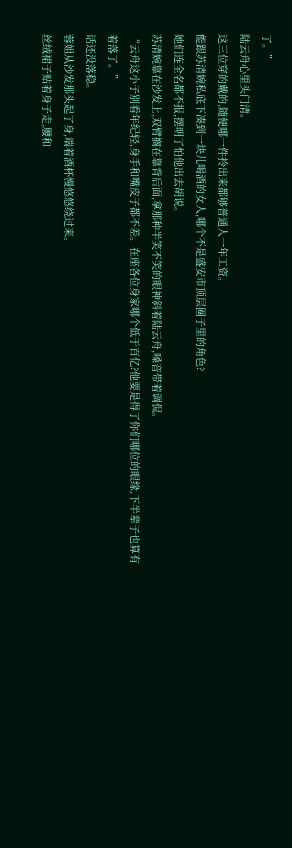了。”
陆云舟心里头门清。
这三位穿的戴的,随便哪一件拎出来都够普通人一年工资。
能跟苏清婉私底下凑到一块儿喝酒的女人,哪个不是盛安市顶层圈子里的角色?
她们连全名都不报,摆明了怕他出去胡说。
苏清婉靠在沙发上,双臂搁在靠背后面,拿那种半笑不笑的眼神斜着陆云舟,嗓音带着调侃。
“云舟这小子别看年纪轻,身手和嘴皮子都不差。在座各位身家哪个低于百亿?他要是得了你们哪位的眼缘,下半辈子也算有着落了。”
话还没落稳。
蓉姐从沙发那头起了身,端着酒杯慢悠悠绕过来。
丝绒裙子贴着身子走,腰和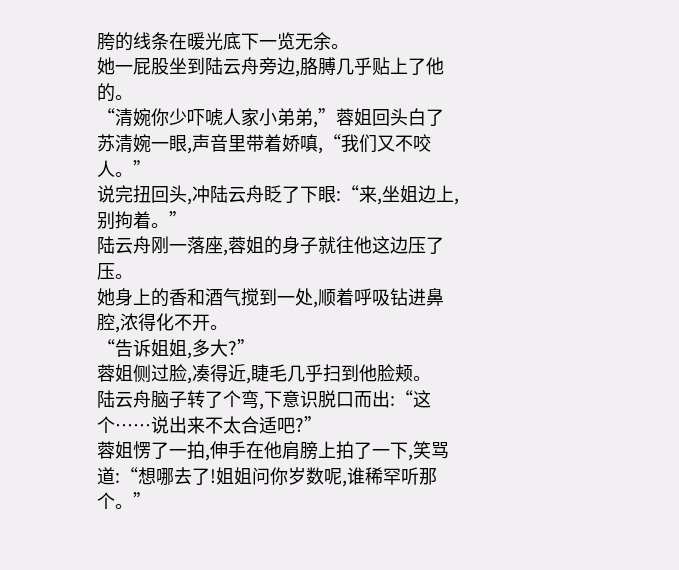胯的线条在暖光底下一览无余。
她一屁股坐到陆云舟旁边,胳膊几乎贴上了他的。
“清婉你少吓唬人家小弟弟,”蓉姐回头白了苏清婉一眼,声音里带着娇嗔,“我们又不咬人。”
说完扭回头,冲陆云舟眨了下眼:“来,坐姐边上,别拘着。”
陆云舟刚一落座,蓉姐的身子就往他这边压了压。
她身上的香和酒气搅到一处,顺着呼吸钻进鼻腔,浓得化不开。
“告诉姐姐,多大?”
蓉姐侧过脸,凑得近,睫毛几乎扫到他脸颊。
陆云舟脑子转了个弯,下意识脱口而出:“这个……说出来不太合适吧?”
蓉姐愣了一拍,伸手在他肩膀上拍了一下,笑骂道:“想哪去了!姐姐问你岁数呢,谁稀罕听那个。”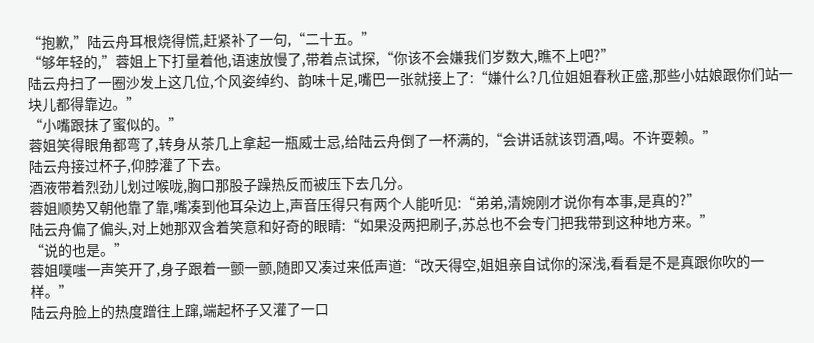“抱歉,”陆云舟耳根烧得慌,赶紧补了一句,“二十五。”
“够年轻的,”蓉姐上下打量着他,语速放慢了,带着点试探,“你该不会嫌我们岁数大,瞧不上吧?”
陆云舟扫了一圈沙发上这几位,个风姿绰约、韵味十足,嘴巴一张就接上了:“嫌什么?几位姐姐春秋正盛,那些小姑娘跟你们站一块儿都得靠边。”
“小嘴跟抹了蜜似的。”
蓉姐笑得眼角都弯了,转身从茶几上拿起一瓶威士忌,给陆云舟倒了一杯满的,“会讲话就该罚酒,喝。不许耍赖。”
陆云舟接过杯子,仰脖灌了下去。
酒液带着烈劲儿划过喉咙,胸口那股子躁热反而被压下去几分。
蓉姐顺势又朝他靠了靠,嘴凑到他耳朵边上,声音压得只有两个人能听见:“弟弟,清婉刚才说你有本事,是真的?”
陆云舟偏了偏头,对上她那双含着笑意和好奇的眼睛:“如果没两把刷子,苏总也不会专门把我带到这种地方来。”
“说的也是。”
蓉姐噗嗤一声笑开了,身子跟着一颤一颤,随即又凑过来低声道:“改天得空,姐姐亲自试你的深浅,看看是不是真跟你吹的一样。”
陆云舟脸上的热度蹭往上蹿,端起杯子又灌了一口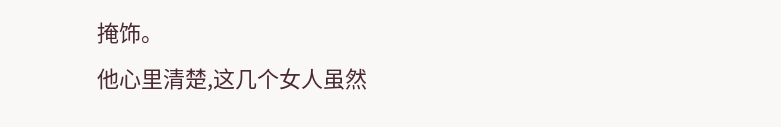掩饰。
他心里清楚,这几个女人虽然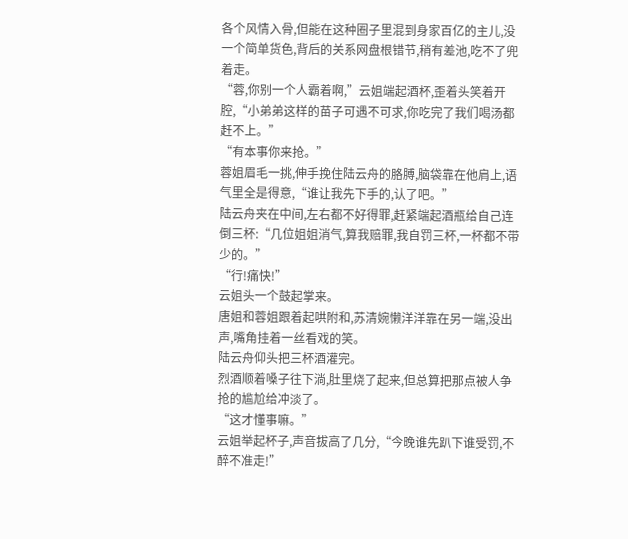各个风情入骨,但能在这种圈子里混到身家百亿的主儿,没一个简单货色,背后的关系网盘根错节,稍有差池,吃不了兜着走。
“蓉,你别一个人霸着啊,”云姐端起酒杯,歪着头笑着开腔,“小弟弟这样的苗子可遇不可求,你吃完了我们喝汤都赶不上。”
“有本事你来抢。”
蓉姐眉毛一挑,伸手挽住陆云舟的胳膊,脑袋靠在他肩上,语气里全是得意,“谁让我先下手的,认了吧。”
陆云舟夹在中间,左右都不好得罪,赶紧端起酒瓶给自己连倒三杯:“几位姐姐消气,算我赔罪,我自罚三杯,一杯都不带少的。”
“行!痛快!”
云姐头一个鼓起掌来。
唐姐和蓉姐跟着起哄附和,苏清婉懒洋洋靠在另一端,没出声,嘴角挂着一丝看戏的笑。
陆云舟仰头把三杯酒灌完。
烈酒顺着嗓子往下淌,肚里烧了起来,但总算把那点被人争抢的尴尬给冲淡了。
“这才懂事嘛。”
云姐举起杯子,声音拔高了几分,“今晚谁先趴下谁受罚,不醉不准走!”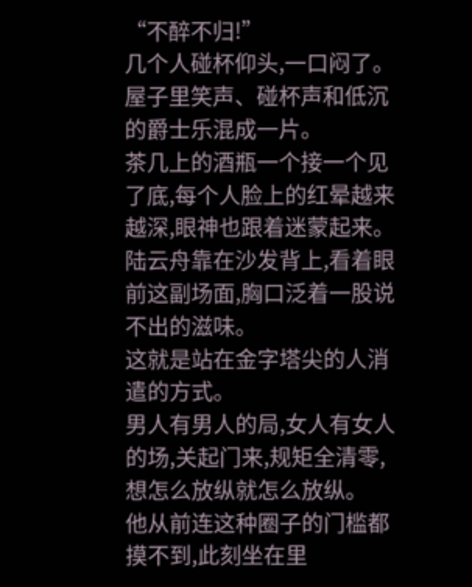“不醉不归!”
几个人碰杯仰头,一口闷了。
屋子里笑声、碰杯声和低沉的爵士乐混成一片。
茶几上的酒瓶一个接一个见了底,每个人脸上的红晕越来越深,眼神也跟着迷蒙起来。
陆云舟靠在沙发背上,看着眼前这副场面,胸口泛着一股说不出的滋味。
这就是站在金字塔尖的人消遣的方式。
男人有男人的局,女人有女人的场,关起门来,规矩全清零,想怎么放纵就怎么放纵。
他从前连这种圈子的门槛都摸不到,此刻坐在里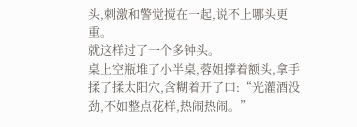头,刺激和警觉搅在一起,说不上哪头更重。
就这样过了一个多钟头。
桌上空瓶堆了小半桌,蓉姐撑着额头,拿手揉了揉太阳穴,含糊着开了口:“光灌酒没劲,不如整点花样,热闹热闹。”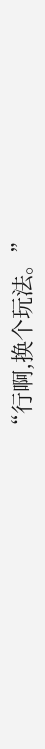“行啊,换个玩法。”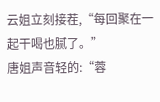云姐立刻接茬,“每回聚在一起干喝也腻了。”
唐姐声音轻的:“蓉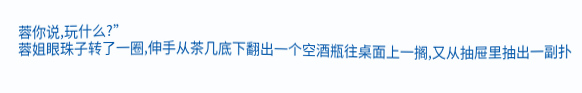蓉你说,玩什么?”
蓉姐眼珠子转了一圈,伸手从茶几底下翻出一个空酒瓶往桌面上一搁,又从抽屉里抽出一副扑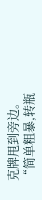克牌甩到旁边。
“简单粗暴,转瓶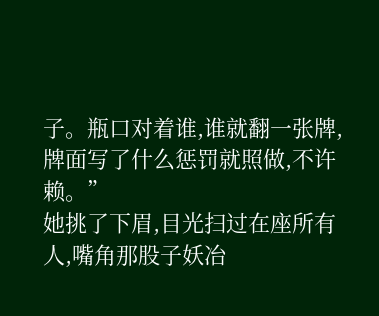子。瓶口对着谁,谁就翻一张牌,牌面写了什么惩罚就照做,不许赖。”
她挑了下眉,目光扫过在座所有人,嘴角那股子妖冶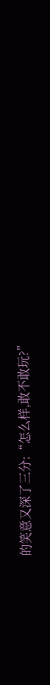的笑意又深了三分:“怎么样,敢不敢玩?”